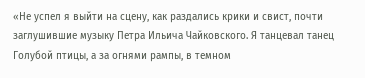«Не успел я выйти на сцену, как раздались крики и свист, почти заглушившие музыку Петра Ильича Чайковского. Я танцевал танец Голубой птицы, а за огнями рампы, в темном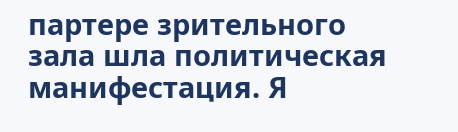партере зрительного зала шла политическая манифестация. Я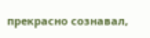прекрасно сознавал,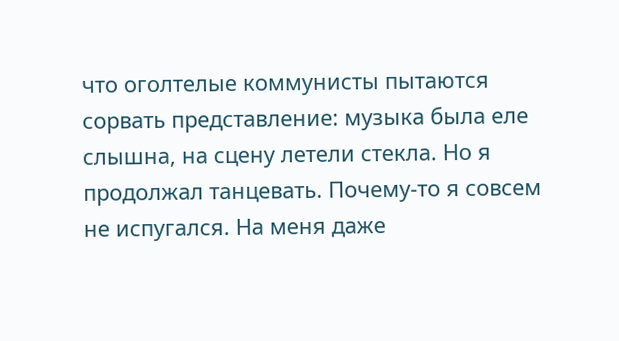что оголтелые коммунисты пытаются сорвать представление: музыка была еле слышна, на сцену летели стекла. Но я продолжал танцевать. Почему-то я совсем не испугался. На меня даже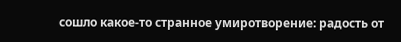сошло какое-то странное умиротворение: радость от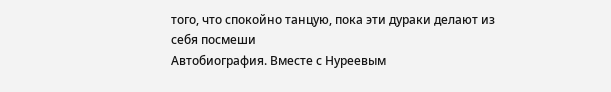того, что спокойно танцую, пока эти дураки делают из себя посмеши
Автобиография. Вместе с Нуреевым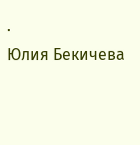·
Юлия Бекичева